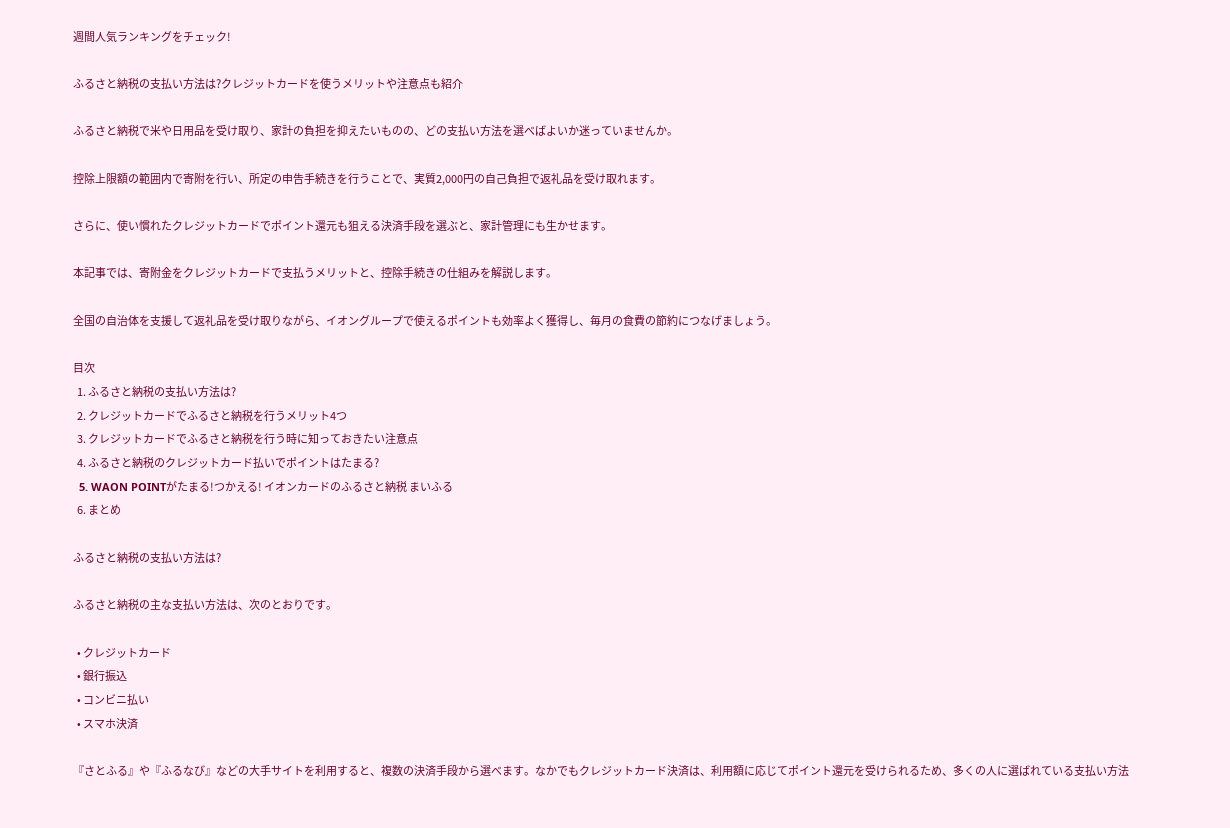週間人気ランキングをチェック!

ふるさと納税の支払い方法は?クレジットカードを使うメリットや注意点も紹介

ふるさと納税で米や日用品を受け取り、家計の負担を抑えたいものの、どの支払い方法を選べばよいか迷っていませんか。

控除上限額の範囲内で寄附を行い、所定の申告手続きを行うことで、実質2,000円の自己負担で返礼品を受け取れます。

さらに、使い慣れたクレジットカードでポイント還元も狙える決済手段を選ぶと、家計管理にも生かせます。

本記事では、寄附金をクレジットカードで支払うメリットと、控除手続きの仕組みを解説します。

全国の自治体を支援して返礼品を受け取りながら、イオングループで使えるポイントも効率よく獲得し、毎月の食費の節約につなげましょう。

目次
  1. ふるさと納税の支払い方法は?
  2. クレジットカードでふるさと納税を行うメリット4つ
  3. クレジットカードでふるさと納税を行う時に知っておきたい注意点
  4. ふるさと納税のクレジットカード払いでポイントはたまる?
  5. WAON POINTがたまる!つかえる! イオンカードのふるさと納税 まいふる
  6. まとめ

ふるさと納税の支払い方法は?

ふるさと納税の主な支払い方法は、次のとおりです。

  • クレジットカード
  • 銀行振込
  • コンビニ払い
  • スマホ決済

『さとふる』や『ふるなび』などの大手サイトを利用すると、複数の決済手段から選べます。なかでもクレジットカード決済は、利用額に応じてポイント還元を受けられるため、多くの人に選ばれている支払い方法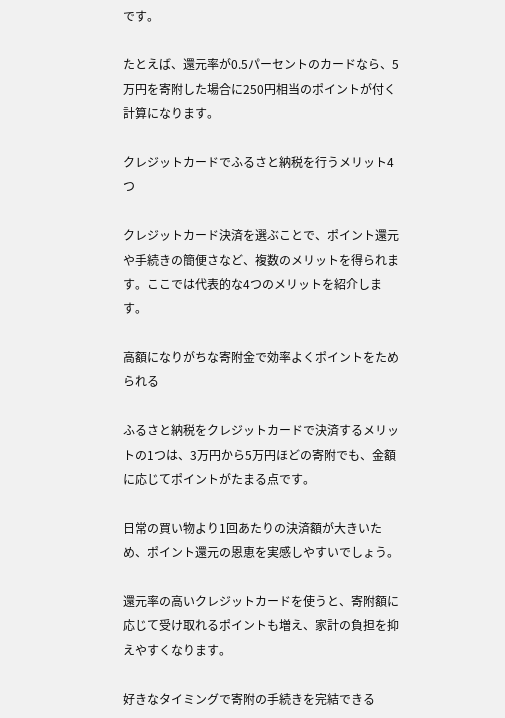です。

たとえば、還元率が0.5パーセントのカードなら、5万円を寄附した場合に250円相当のポイントが付く計算になります。

クレジットカードでふるさと納税を行うメリット4つ

クレジットカード決済を選ぶことで、ポイント還元や手続きの簡便さなど、複数のメリットを得られます。ここでは代表的な4つのメリットを紹介します。

高額になりがちな寄附金で効率よくポイントをためられる

ふるさと納税をクレジットカードで決済するメリットの1つは、3万円から5万円ほどの寄附でも、金額に応じてポイントがたまる点です。

日常の買い物より1回あたりの決済額が大きいため、ポイント還元の恩恵を実感しやすいでしょう。

還元率の高いクレジットカードを使うと、寄附額に応じて受け取れるポイントも増え、家計の負担を抑えやすくなります。

好きなタイミングで寄附の手続きを完結できる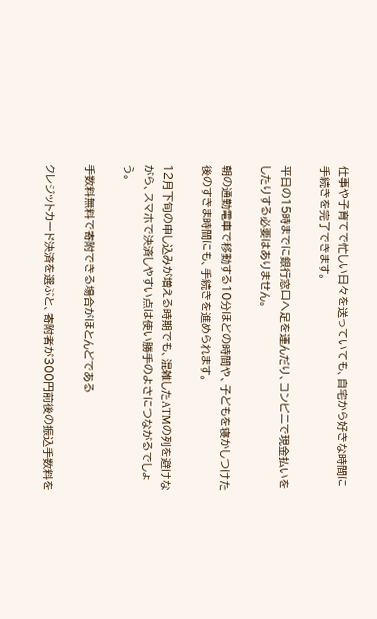仕事や子育てで忙しい日々を送っていても、自宅から好きな時間に手続きを完了できます。

平日の15時までに銀行窓口へ足を運んだり、コンビニで現金払いをしたりする必要はありません。

朝の通勤電車で移動する10分ほどの時間や、子どもを寝かしつけた後のすきま時間にも、手続きを進められます。

12月下旬の申し込みが増える時期でも、混雑したATMの列を避けながら、スマホで決済しやすい点は使い勝手のよさにつながるでしょう。

手数料無料で寄附できる場合がほとんどである

クレジットカード決済を選ぶと、寄附者が300円前後の振込手数料を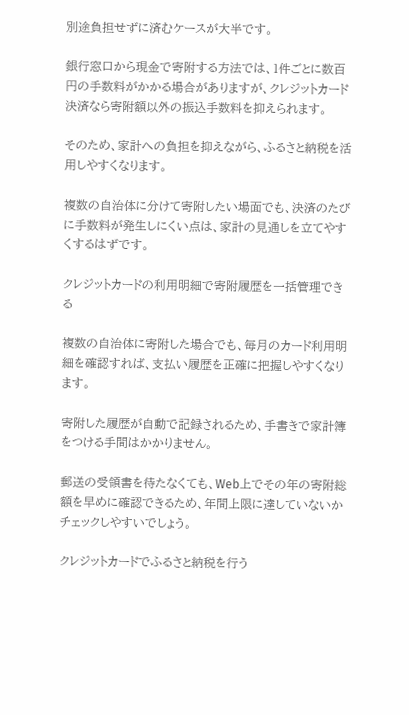別途負担せずに済むケースが大半です。

銀行窓口から現金で寄附する方法では、1件ごとに数百円の手数料がかかる場合がありますが、クレジットカード決済なら寄附額以外の振込手数料を抑えられます。

そのため、家計への負担を抑えながら、ふるさと納税を活用しやすくなります。

複数の自治体に分けて寄附したい場面でも、決済のたびに手数料が発生しにくい点は、家計の見通しを立てやすくするはずです。

クレジットカードの利用明細で寄附履歴を一括管理できる

複数の自治体に寄附した場合でも、毎月のカード利用明細を確認すれば、支払い履歴を正確に把握しやすくなります。

寄附した履歴が自動で記録されるため、手書きで家計簿をつける手間はかかりません。

郵送の受領書を待たなくても、Web上でその年の寄附総額を早めに確認できるため、年間上限に達していないかチェックしやすいでしょう。

クレジットカードでふるさと納税を行う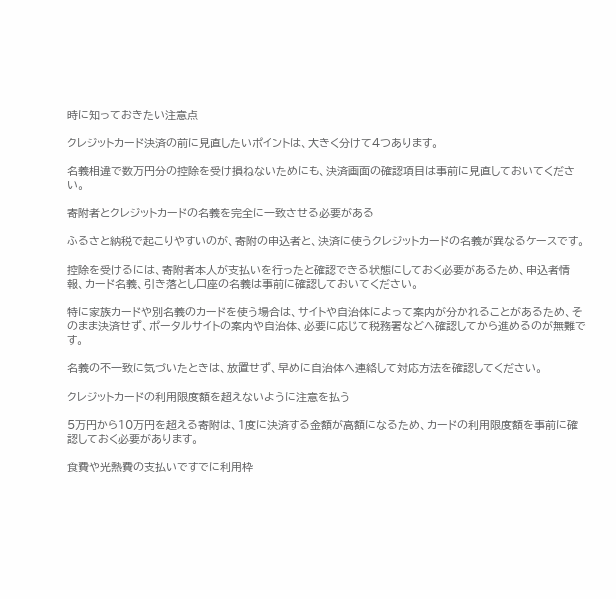時に知っておきたい注意点

クレジットカード決済の前に見直したいポイントは、大きく分けて4つあります。

名義相違で数万円分の控除を受け損ねないためにも、決済画面の確認項目は事前に見直しておいてください。

寄附者とクレジットカードの名義を完全に一致させる必要がある

ふるさと納税で起こりやすいのが、寄附の申込者と、決済に使うクレジットカードの名義が異なるケースです。

控除を受けるには、寄附者本人が支払いを行ったと確認できる状態にしておく必要があるため、申込者情報、カード名義、引き落とし口座の名義は事前に確認しておいてください。

特に家族カードや別名義のカードを使う場合は、サイトや自治体によって案内が分かれることがあるため、そのまま決済せず、ポータルサイトの案内や自治体、必要に応じて税務署などへ確認してから進めるのが無難です。

名義の不一致に気づいたときは、放置せず、早めに自治体へ連絡して対応方法を確認してください。

クレジットカードの利用限度額を超えないように注意を払う

5万円から10万円を超える寄附は、1度に決済する金額が高額になるため、カードの利用限度額を事前に確認しておく必要があります。

食費や光熱費の支払いですでに利用枠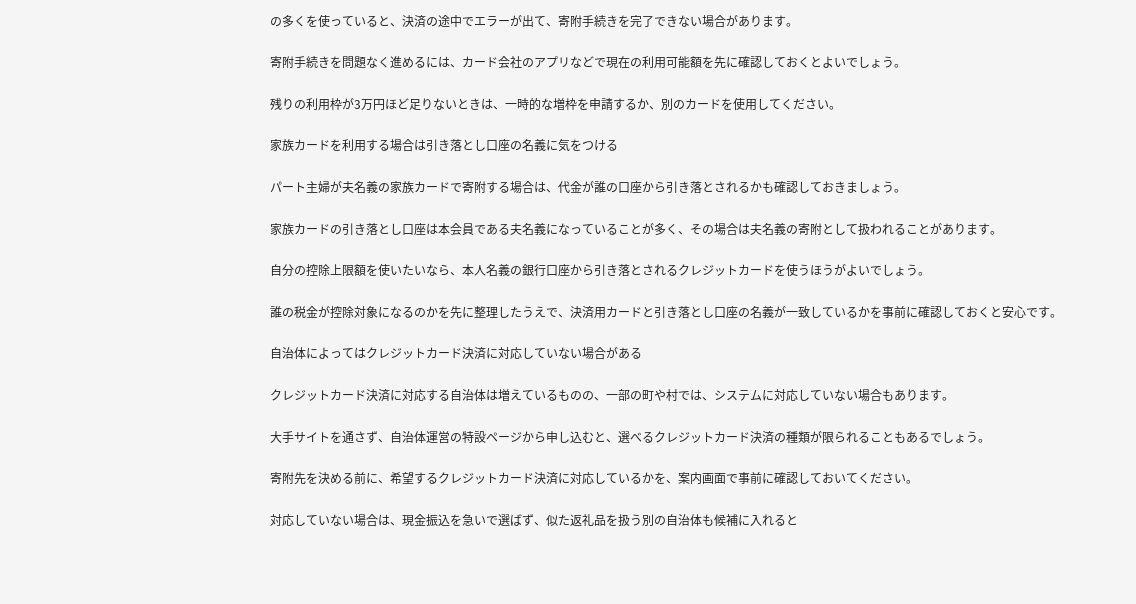の多くを使っていると、決済の途中でエラーが出て、寄附手続きを完了できない場合があります。

寄附手続きを問題なく進めるには、カード会社のアプリなどで現在の利用可能額を先に確認しておくとよいでしょう。

残りの利用枠が3万円ほど足りないときは、一時的な増枠を申請するか、別のカードを使用してください。

家族カードを利用する場合は引き落とし口座の名義に気をつける

パート主婦が夫名義の家族カードで寄附する場合は、代金が誰の口座から引き落とされるかも確認しておきましょう。

家族カードの引き落とし口座は本会員である夫名義になっていることが多く、その場合は夫名義の寄附として扱われることがあります。

自分の控除上限額を使いたいなら、本人名義の銀行口座から引き落とされるクレジットカードを使うほうがよいでしょう。

誰の税金が控除対象になるのかを先に整理したうえで、決済用カードと引き落とし口座の名義が一致しているかを事前に確認しておくと安心です。

自治体によってはクレジットカード決済に対応していない場合がある

クレジットカード決済に対応する自治体は増えているものの、一部の町や村では、システムに対応していない場合もあります。

大手サイトを通さず、自治体運営の特設ページから申し込むと、選べるクレジットカード決済の種類が限られることもあるでしょう。

寄附先を決める前に、希望するクレジットカード決済に対応しているかを、案内画面で事前に確認しておいてください。

対応していない場合は、現金振込を急いで選ばず、似た返礼品を扱う別の自治体も候補に入れると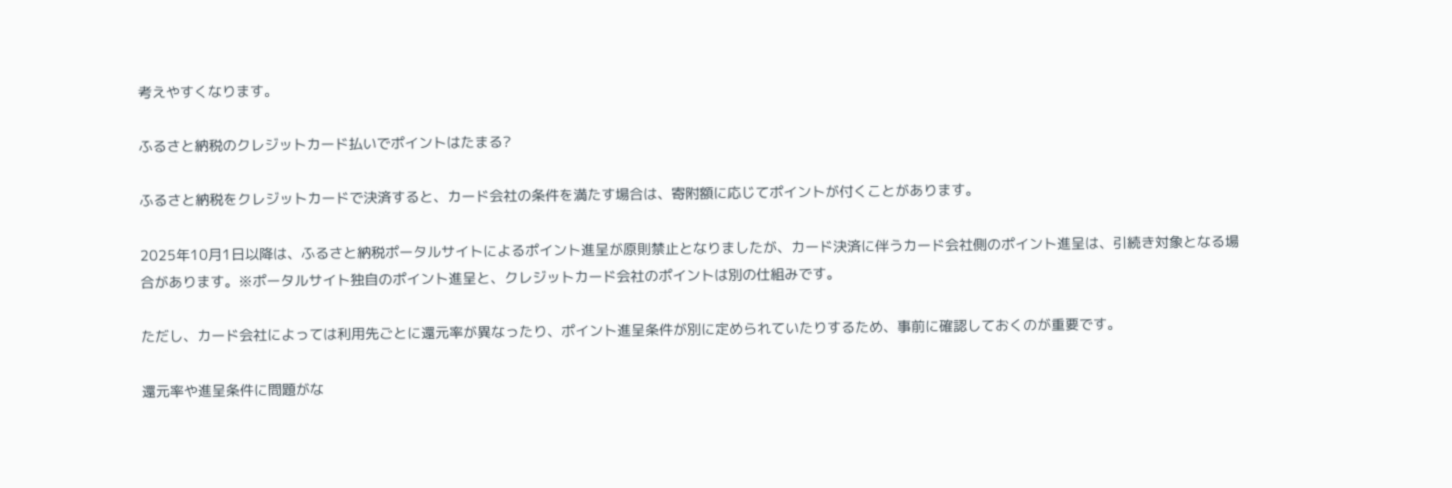考えやすくなります。

ふるさと納税のクレジットカード払いでポイントはたまる?

ふるさと納税をクレジットカードで決済すると、カード会社の条件を満たす場合は、寄附額に応じてポイントが付くことがあります。

2025年10月1日以降は、ふるさと納税ポータルサイトによるポイント進呈が原則禁止となりましたが、カード決済に伴うカード会社側のポイント進呈は、引続き対象となる場合があります。※ポータルサイト独自のポイント進呈と、クレジットカード会社のポイントは別の仕組みです。

ただし、カード会社によっては利用先ごとに還元率が異なったり、ポイント進呈条件が別に定められていたりするため、事前に確認しておくのが重要です。

還元率や進呈条件に問題がな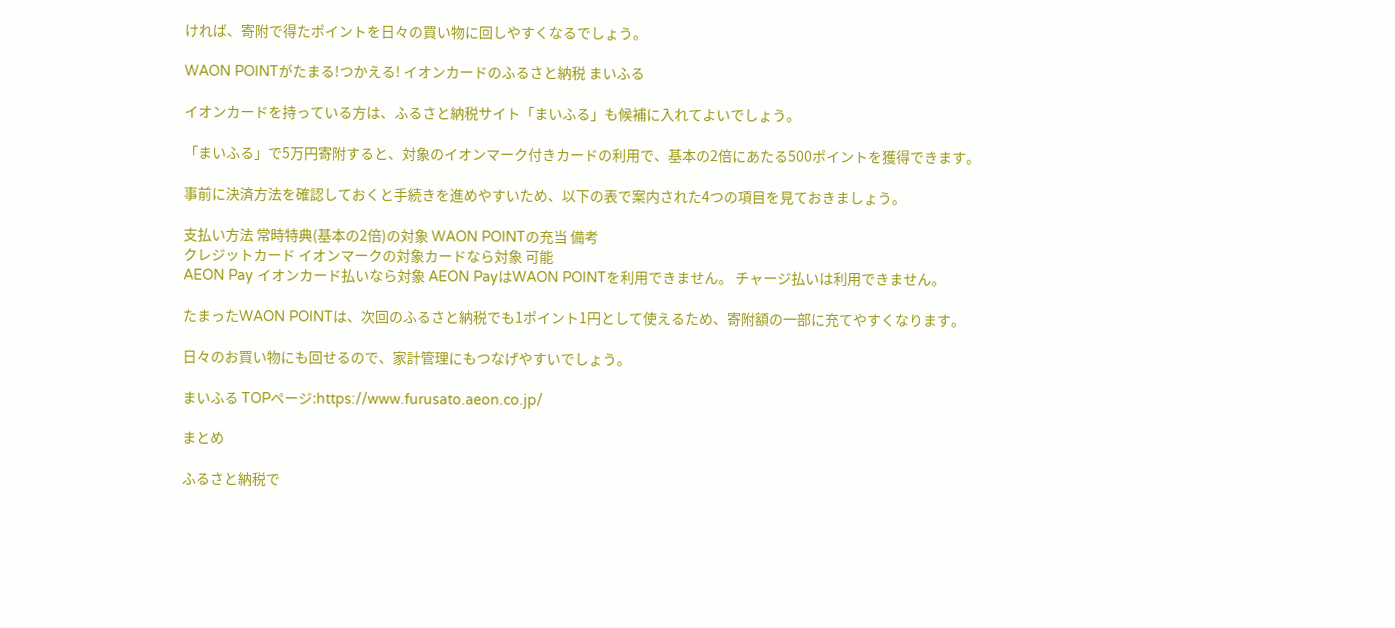ければ、寄附で得たポイントを日々の買い物に回しやすくなるでしょう。

WAON POINTがたまる!つかえる! イオンカードのふるさと納税 まいふる

イオンカードを持っている方は、ふるさと納税サイト「まいふる」も候補に入れてよいでしょう。

「まいふる」で5万円寄附すると、対象のイオンマーク付きカードの利用で、基本の2倍にあたる500ポイントを獲得できます。

事前に決済方法を確認しておくと手続きを進めやすいため、以下の表で案内された4つの項目を見ておきましょう。

支払い方法 常時特典(基本の2倍)の対象 WAON POINTの充当 備考
クレジットカード イオンマークの対象カードなら対象 可能
AEON Pay イオンカード払いなら対象 AEON PayはWAON POINTを利用できません。 チャージ払いは利用できません。

たまったWAON POINTは、次回のふるさと納税でも1ポイント1円として使えるため、寄附額の一部に充てやすくなります。

日々のお買い物にも回せるので、家計管理にもつなげやすいでしょう。

まいふる TOPページ:https://www.furusato.aeon.co.jp/

まとめ

ふるさと納税で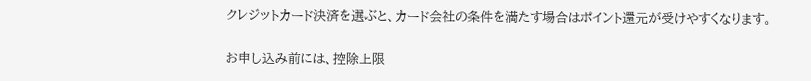クレジットカード決済を選ぶと、カード会社の条件を満たす場合はポイント還元が受けやすくなります。

お申し込み前には、控除上限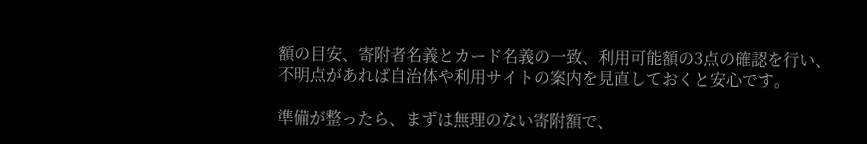額の目安、寄附者名義とカード名義の一致、利用可能額の3点の確認を行い、不明点があれば自治体や利用サイトの案内を見直しておくと安心です。

準備が整ったら、まずは無理のない寄附額で、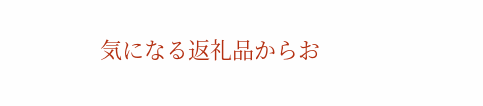気になる返礼品からお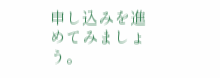申し込みを進めてみましょう。